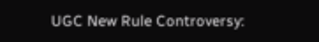UGC New Rule Controversy: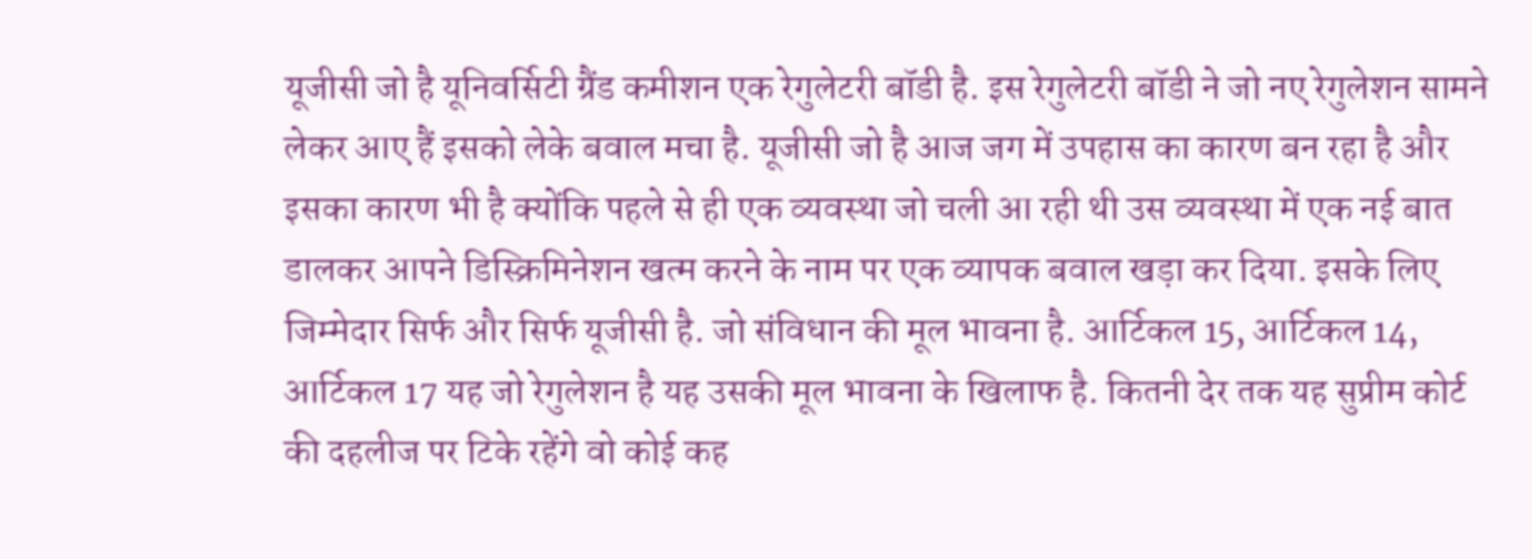यूजीसी जो है यूनिवर्सिटी ग्रैंड कमीशन एक रेगुलेटरी बॉडी है. इस रेगुलेटरी बॉडी ने जो नए रेगुलेशन सामने लेकर आए हैं इसको लेके बवाल मचा है. यूजीसी जो है आज जग में उपहास का कारण बन रहा है और इसका कारण भी है क्योंकि पहले से ही एक व्यवस्था जो चली आ रही थी उस व्यवस्था में एक नई बात डालकर आपने डिस्क्रिमिनेशन खत्म करने के नाम पर एक व्यापक बवाल खड़ा कर दिया. इसके लिए जिम्मेदार सिर्फ और सिर्फ यूजीसी है. जो संविधान की मूल भावना है. आर्टिकल 15, आर्टिकल 14, आर्टिकल 17 यह जो रेगुलेशन है यह उसकी मूल भावना के खिलाफ है. कितनी देर तक यह सुप्रीम कोर्ट की दहलीज पर टिके रहेंगे वो कोई कह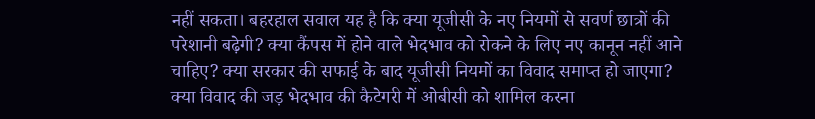नहीं सकता। बहरहाल सवाल यह है कि क्या यूजीसी के नए नियमों से सवर्ण छात्रों की परेशानी बढ़ेगी? क्या कैंपस में होने वाले भेदभाव को रोकने के लिए नए कानून नहीं आने चाहिए? क्या सरकार की सफाई के बाद यूजीसी नियमों का विवाद समाप्त हो जाएगा? क्या विवाद की जड़ भेदभाव की कैटेगरी में ओबीसी को शामिल करना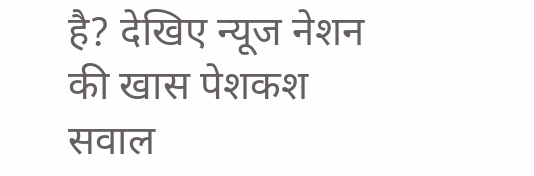है? देखिए न्यूज नेशन की खास पेशकश सवाल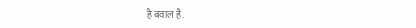है बवाल है.